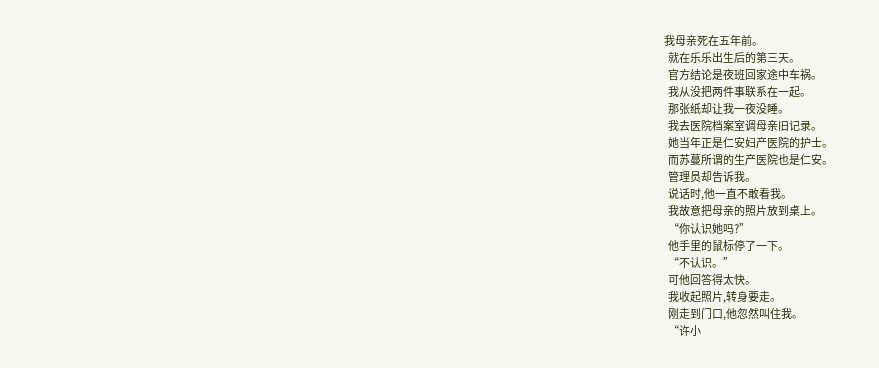我母亲死在五年前。
  就在乐乐出生后的第三天。
  官方结论是夜班回家途中车祸。
  我从没把两件事联系在一起。
  那张纸却让我一夜没睡。
  我去医院档案室调母亲旧记录。
  她当年正是仁安妇产医院的护士。
  而苏蔓所谓的生产医院也是仁安。
  管理员却告诉我。
  说话时,他一直不敢看我。
  我故意把母亲的照片放到桌上。
  “你认识她吗?”
  他手里的鼠标停了一下。
  “不认识。”
  可他回答得太快。
  我收起照片,转身要走。
  刚走到门口,他忽然叫住我。
  “许小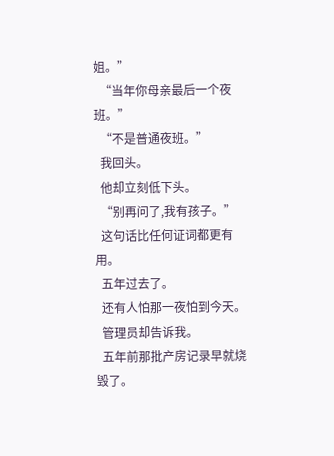姐。”
  “当年你母亲最后一个夜班。”
  “不是普通夜班。”
  我回头。
  他却立刻低下头。
  “别再问了,我有孩子。”
  这句话比任何证词都更有用。
  五年过去了。
  还有人怕那一夜怕到今天。
  管理员却告诉我。
  五年前那批产房记录早就烧毁了。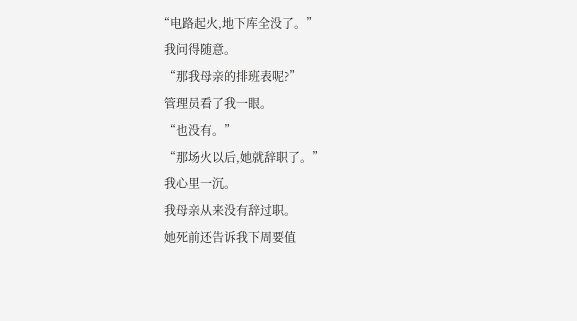“电路起火,地下库全没了。”
  我问得随意。
  “那我母亲的排班表呢?”
  管理员看了我一眼。
  “也没有。”
  “那场火以后,她就辞职了。”
  我心里一沉。
  我母亲从来没有辞过职。
  她死前还告诉我下周要值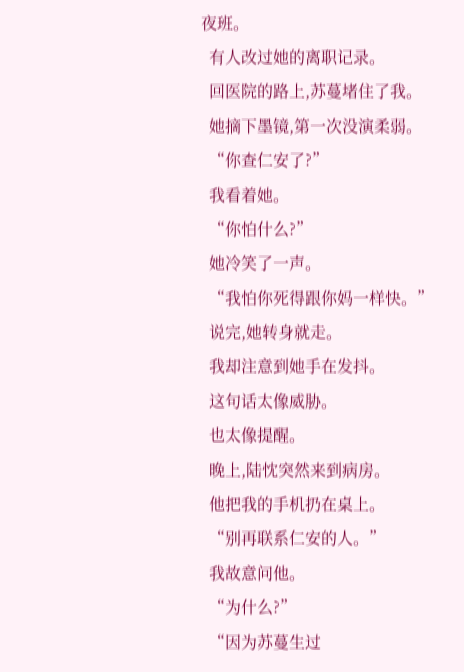夜班。
  有人改过她的离职记录。
  回医院的路上,苏蔓堵住了我。
  她摘下墨镜,第一次没演柔弱。
  “你查仁安了?”
  我看着她。
  “你怕什么?”
  她冷笑了一声。
  “我怕你死得跟你妈一样快。”
  说完,她转身就走。
  我却注意到她手在发抖。
  这句话太像威胁。
  也太像提醒。
  晚上,陆忱突然来到病房。
  他把我的手机扔在桌上。
  “别再联系仁安的人。”
  我故意问他。
  “为什么?”
  “因为苏蔓生过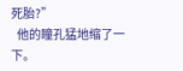死胎?”
  他的瞳孔猛地缩了一下。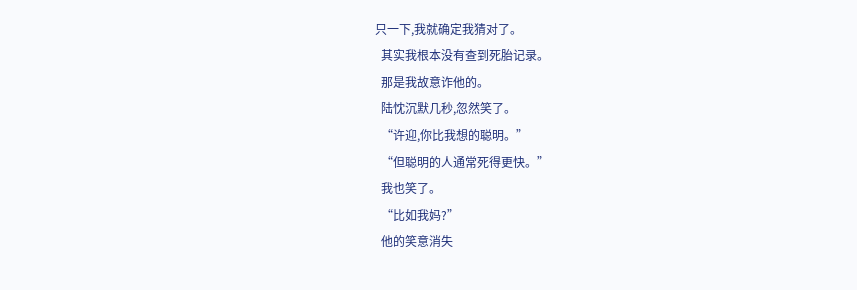只一下,我就确定我猜对了。
  其实我根本没有查到死胎记录。
  那是我故意诈他的。
  陆忱沉默几秒,忽然笑了。
  “许迎,你比我想的聪明。”
  “但聪明的人通常死得更快。”
  我也笑了。
  “比如我妈?”
  他的笑意消失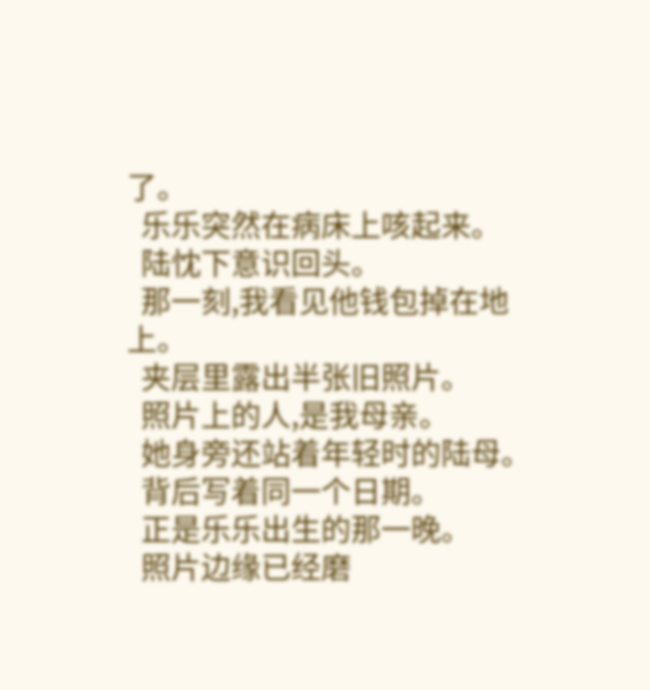了。
  乐乐突然在病床上咳起来。
  陆忱下意识回头。
  那一刻,我看见他钱包掉在地上。
  夹层里露出半张旧照片。
  照片上的人,是我母亲。
  她身旁还站着年轻时的陆母。
  背后写着同一个日期。
  正是乐乐出生的那一晚。
  照片边缘已经磨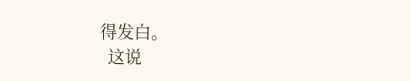得发白。
  这说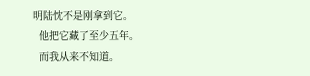明陆忱不是刚拿到它。
  他把它藏了至少五年。
  而我从来不知道。